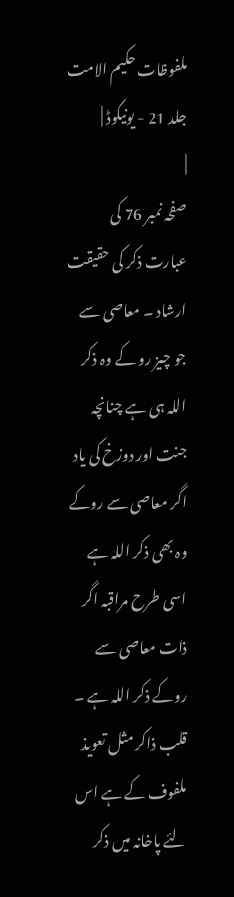ملفوظات حکیم الامت جلد 21 - یونیکوڈ |
|
صفحہ نمبر 76 کی عبارت ذکر کی حقیقت ارشاد ۔ معاصی سے جو چیز رو کے وہ ذکر اللہ ہی ہے چنانچہ جنت اور دوزخ کی یاد اگر معاصی سے روکے وہ بھی ذکر اللہ ہے اسی طرح مراقبہ اگر ذات معاصی سے روکے ذکر اللہ ہے ۔ قلب ذاکر مثل تعویذ ملفوف کے ہے اس لئے پاخانہ میں ذکر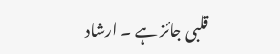قلبی جائز ہے ۔ ارشاد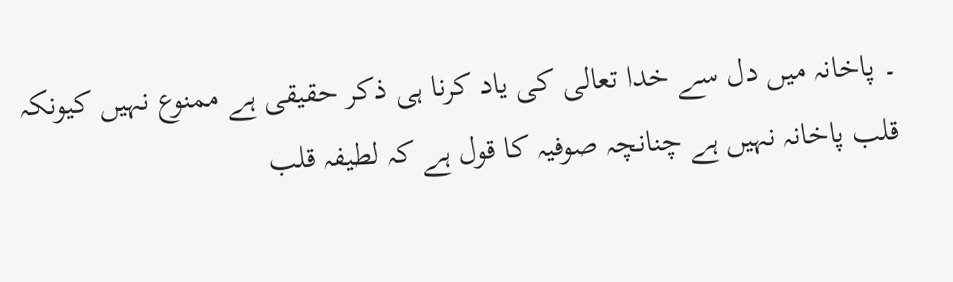۔ پاخانہ میں دل سے خدا تعالی کی یاد کرنا ہی ذکر حقیقی ہے ممنوع نہیں کیونکہ قلب پاخانہ نہیں ہے چنانچہ صوفیہ کا قول ہے کہ لطیفہ قلب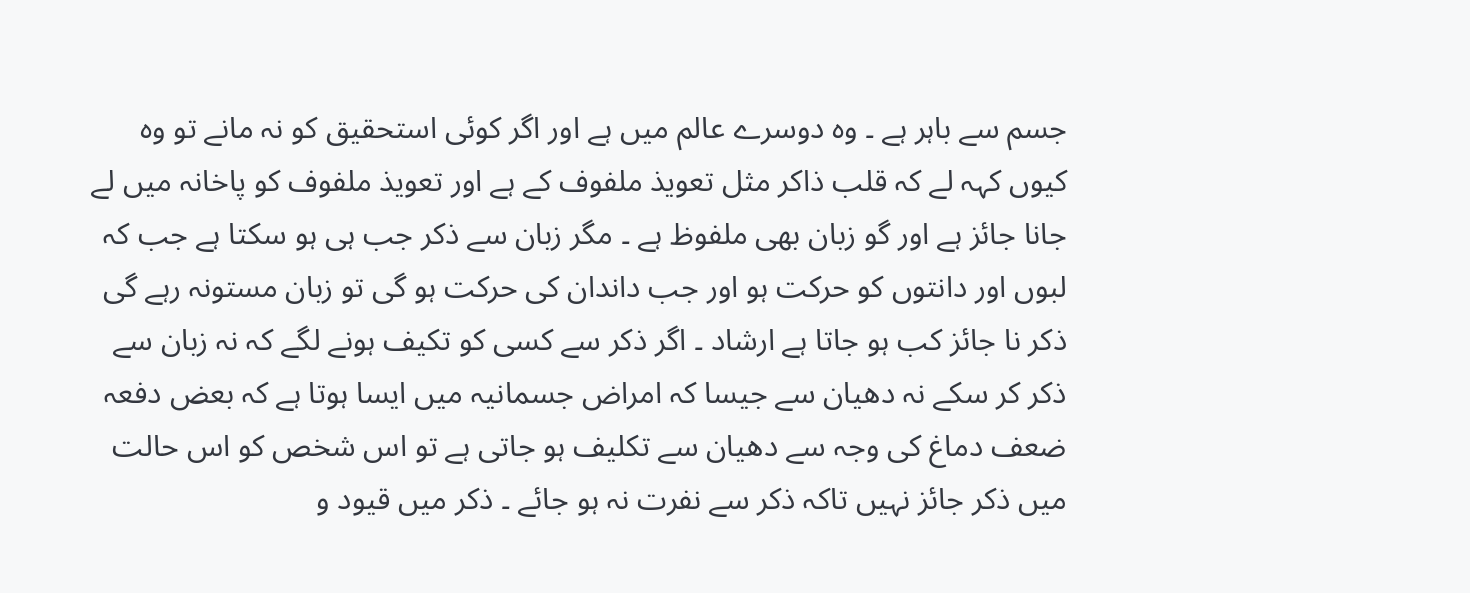جسم سے باہر ہے ۔ وہ دوسرے عالم میں ہے اور اگر کوئی استحقیق کو نہ مانے تو وہ کیوں کہہ لے کہ قلب ذاکر مثل تعویذ ملفوف کے ہے اور تعویذ ملفوف کو پاخانہ میں لے جانا جائز ہے اور گو زبان بھی ملفوظ ہے ۔ مگر زبان سے ذکر جب ہی ہو سکتا ہے جب کہ لبوں اور دانتوں کو حرکت ہو اور جب داندان کی حرکت ہو گی تو زبان مستونہ رہے گی ذکر نا جائز کب ہو جاتا ہے ارشاد ۔ اگر ذکر سے کسی کو تکیف ہونے لگے کہ نہ زبان سے ذکر کر سکے نہ دھیان سے جیسا کہ امراض جسمانیہ میں ایسا ہوتا ہے کہ بعض دفعہ ضعف دماغ کی وجہ سے دھیان سے تکلیف ہو جاتی ہے تو اس شخص کو اس حالت میں ذکر جائز نہیں تاکہ ذکر سے نفرت نہ ہو جائے ۔ ذکر میں قیود و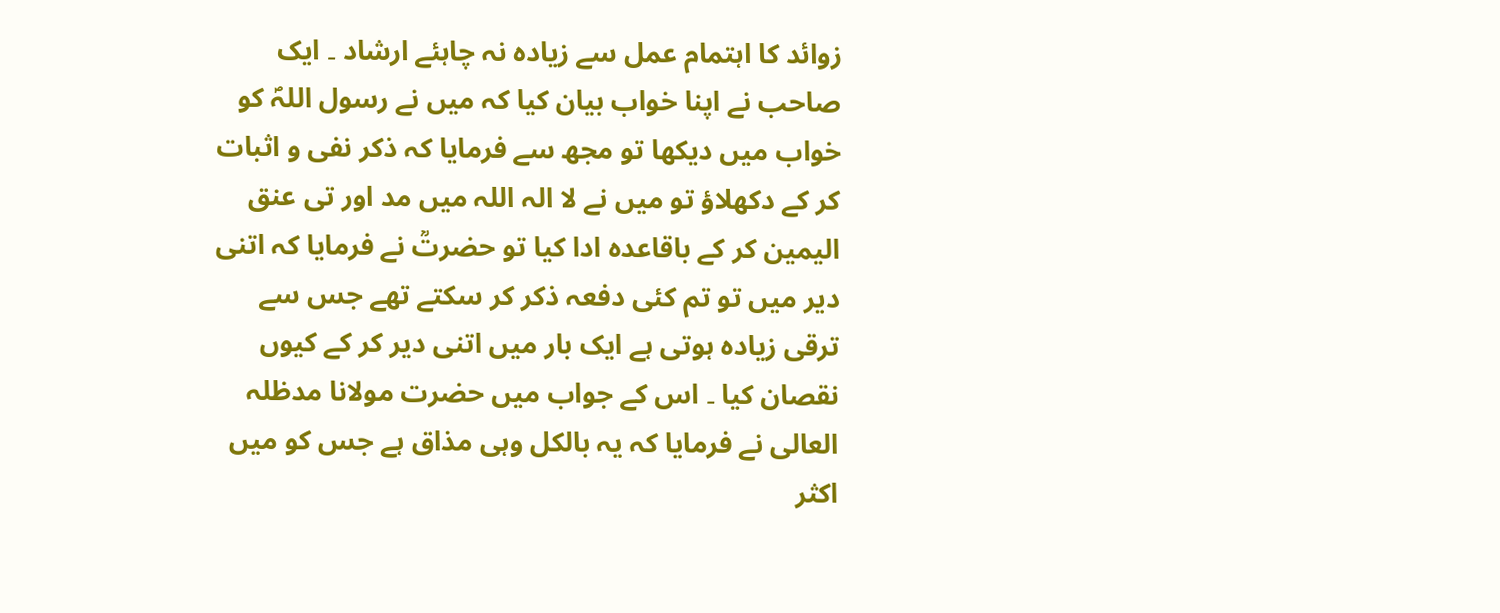زوائد کا اہتمام عمل سے زیادہ نہ چاہئے ارشاد ۔ ایک صاحب نے اپنا خواب بیان کیا کہ میں نے رسول اللہؐ کو خواب میں دیکھا تو مجھ سے فرمایا کہ ذکر نفی و اثبات کر کے دکھلاؤ تو میں نے لا الہ اللہ میں مد اور تی عنق الیمین کر کے باقاعدہ ادا کیا تو حضرتؒ نے فرمایا کہ اتنی دیر میں تو تم کئی دفعہ ذکر کر سکتے تھے جس سے ترقی زیادہ ہوتی ہے ایک بار میں اتنی دیر کر کے کیوں نقصان کیا ۔ اس کے جواب میں حضرت مولانا مدظلہ العالی نے فرمایا کہ یہ بالکل وہی مذاق ہے جس کو میں اکثر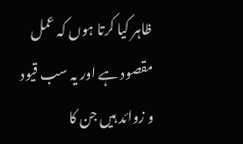ظاہر کیا کرتا ہوں کہ عمل مقصود ہے اور یہ سب قیود و زوائد ہیں جن کا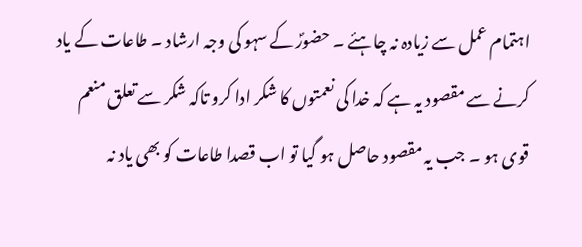اہتمام عمل سے زیادہ نہ چاہئے ۔ حضورؐ کے سہو کی وجہ ارشاد ۔ طاعات کے یاد کرنے سے مقصود یہ ہے کہ خدا کی نعمتوں کا شکر ادا کرو تاکہ شکر سے تعلق منعم قوی ہو ۔ جب یہ مقصود حاصل ہو گیا تو اب قصدا طاعات کو بھی یاد نہ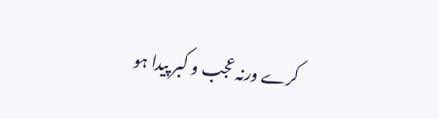کرے ورنہ عجب و کبر پیدا ہو